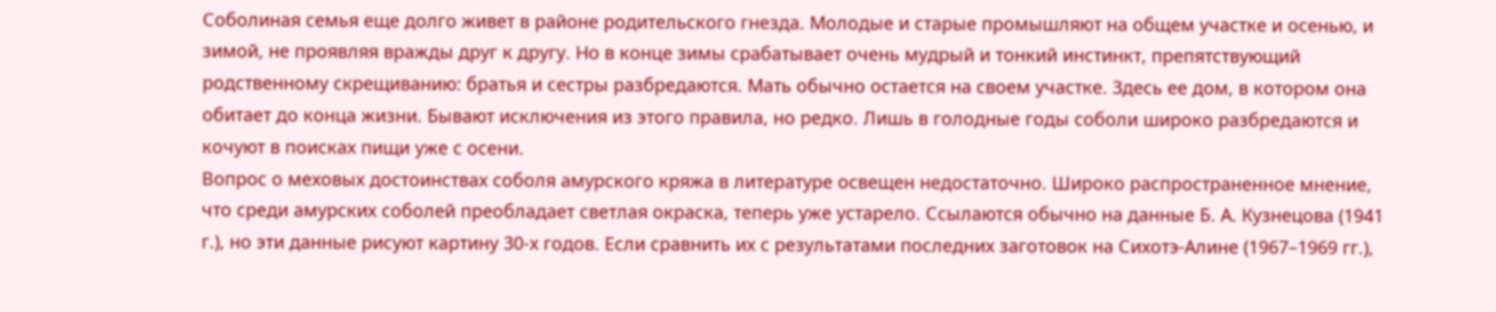Соболиная семья еще долго живет в районе родительского гнезда. Молодые и старые промышляют на общем участке и осенью, и зимой, не проявляя вражды друг к другу. Но в конце зимы срабатывает очень мудрый и тонкий инстинкт, препятствующий родственному скрещиванию: братья и сестры разбредаются. Мать обычно остается на своем участке. Здесь ее дом, в котором она обитает до конца жизни. Бывают исключения из этого правила, но редко. Лишь в голодные годы соболи широко разбредаются и кочуют в поисках пищи уже с осени.
Вопрос о меховых достоинствах соболя амурского кряжа в литературе освещен недостаточно. Широко распространенное мнение, что среди амурских соболей преобладает светлая окраска, теперь уже устарело. Ссылаются обычно на данные Б. А. Кузнецова (1941 г.), но эти данные рисуют картину 30-х годов. Если сравнить их с результатами последних заготовок на Сихотэ-Алине (1967–1969 гг.),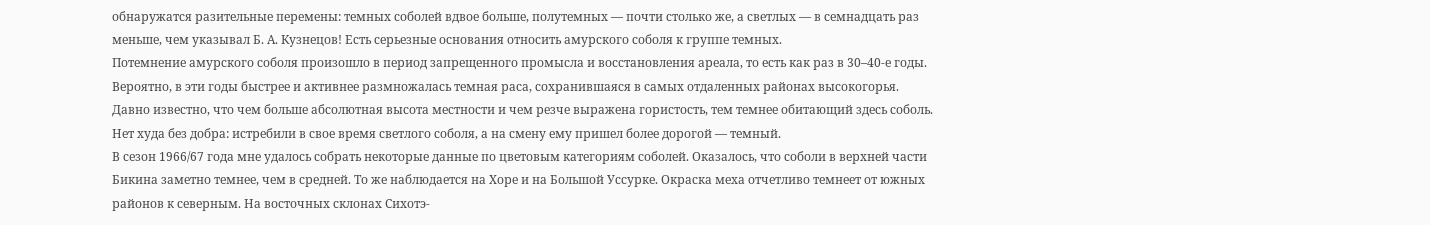обнаружатся разительные перемены: темных соболей вдвое больше, полутемных — почти столько же, а светлых — в семнадцать раз меньше, чем указывал Б. А. Кузнецов! Есть серьезные основания относить амурского соболя к группе темных.
Потемнение амурского соболя произошло в период запрещенного промысла и восстановления ареала, то есть как раз в 30–40-е годы. Вероятно, в эти годы быстрее и активнее размножалась темная раса, сохранившаяся в самых отдаленных районах высокогорья. Давно известно, что чем больше абсолютная высота местности и чем резче выражена гористость, тем темнее обитающий здесь соболь. Нет худа без добра: истребили в свое время светлого соболя, а на смену ему пришел более дорогой — темный.
В сезон 1966/67 года мне удалось собрать некоторые данные по цветовым категориям соболей. Оказалось, что соболи в верхней части Бикина заметно темнее, чем в средней. То же наблюдается на Хоре и на Большой Уссурке. Окраска меха отчетливо темнеет от южных районов к северным. На восточных склонах Сихотэ-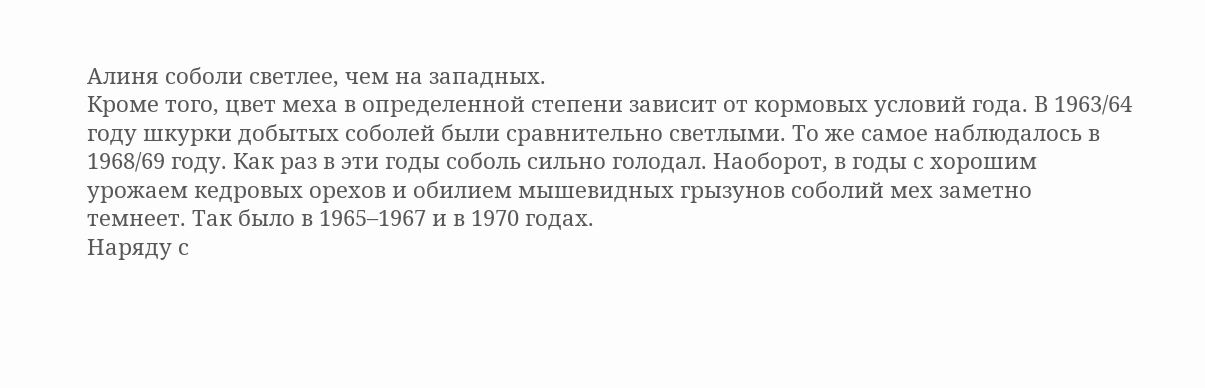Алиня соболи светлее, чем на западных.
Кроме того, цвет меха в определенной степени зависит от кормовых условий года. В 1963/64 году шкурки добытых соболей были сравнительно светлыми. То же самое наблюдалось в 1968/69 году. Как раз в эти годы соболь сильно голодал. Наоборот, в годы с хорошим урожаем кедровых орехов и обилием мышевидных грызунов соболий мех заметно темнеет. Так было в 1965–1967 и в 1970 годах.
Наряду с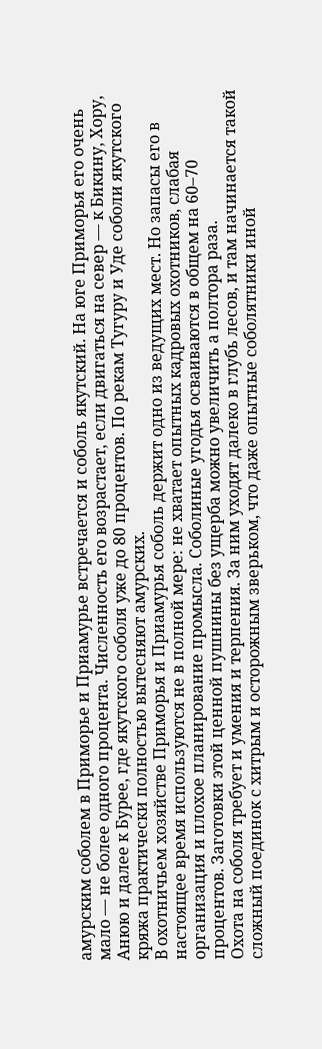амурским соболем в Приморье и Приамурье встречается и соболь якутский. На юге Приморья его очень мало — не более одного процента. Численность его возрастает, если двигаться на север — к Бикину, Хору, Анюю и далее к Бурее, где якутского соболя уже до 80 процентов. По рекам Тугуру и Уде соболи якутского кряжа практически полностью вытесняют амурских.
В охотничьем хозяйстве Приморья и Приамурья соболь держит одно из ведущих мест. Но запасы его в настоящее время используются не в полной мере: не хватает опытных кадровых охотников, слабая организация и плохое планирование промысла. Соболиные угодья осваиваются в общем на 60–70 процентов. Заготовки этой ценной пушнины без ущерба можно увеличить а полтора раза.
Охота на соболя требует и умения и терпения. За ним уходят далеко в глубь лесов, и там начинается такой сложный поединок с хитрым и осторожным зверьком, что даже опытные соболятники иной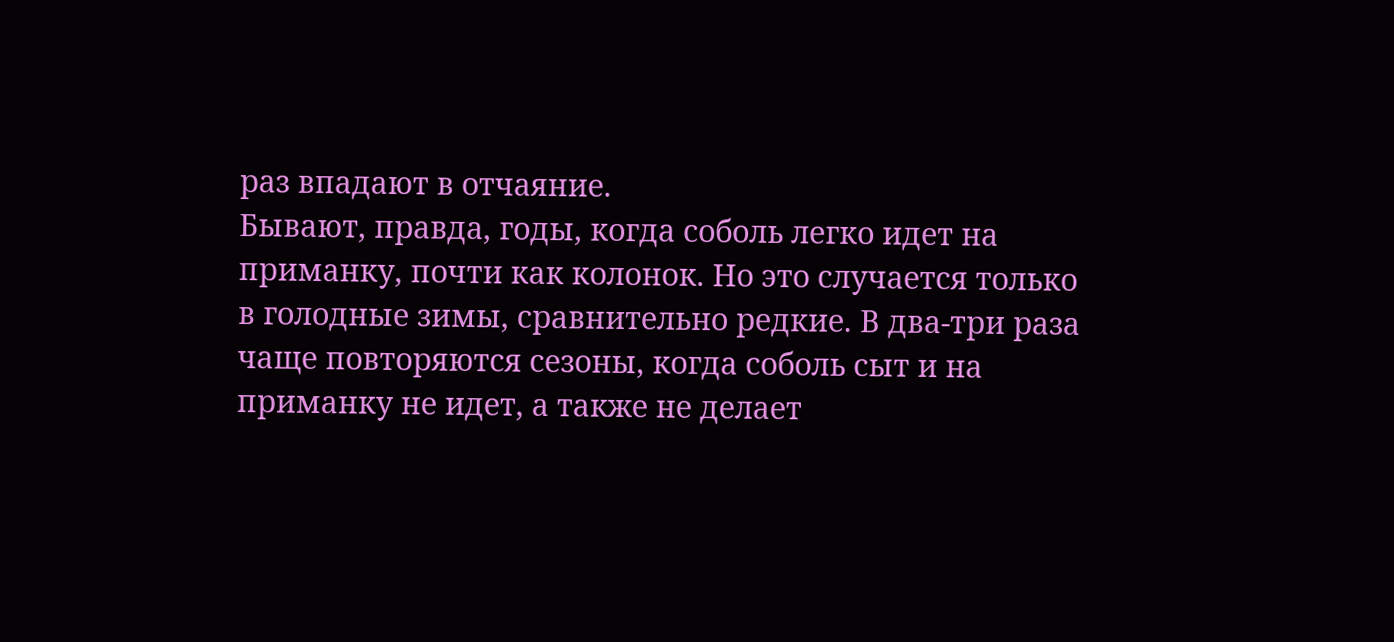раз впадают в отчаяние.
Бывают, правда, годы, когда соболь легко идет на приманку, почти как колонок. Но это случается только в голодные зимы, сравнительно редкие. В два-три раза чаще повторяются сезоны, когда соболь сыт и на приманку не идет, а также не делает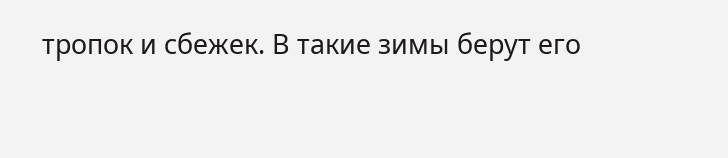тропок и сбежек. В такие зимы берут его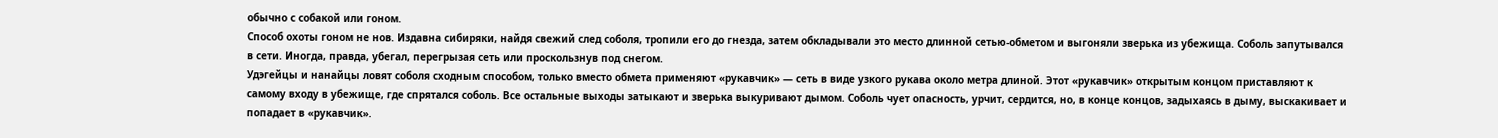обычно с собакой или гоном.
Способ охоты гоном не нов. Издавна сибиряки, найдя свежий след соболя, тропили его до гнезда, затем обкладывали это место длинной сетью-обметом и выгоняли зверька из убежища. Соболь запутывался в сети. Иногда, правда, убегал, перегрызая сеть или проскользнув под снегом.
Удэгейцы и нанайцы ловят соболя сходным способом, только вместо обмета применяют «рукавчик» — сеть в виде узкого рукава около метра длиной. Этот «рукавчик» открытым концом приставляют к самому входу в убежище, где спрятался соболь. Все остальные выходы затыкают и зверька выкуривают дымом. Соболь чует опасность, урчит, сердится, но, в конце концов, задыхаясь в дыму, выскакивает и попадает в «рукавчик».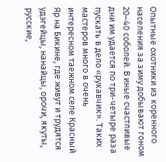Опытные охотники из коренного населения за зиму добывают гоном 20–40 соболей. В иные счастливые дни им удается по три-четыре раза пускать в дело «рукавчик». Таких мастеров много в очень интересном таежном селе Красный Яр на Бикине, где живут и трудятся удэгейцы, нанайцы, орочи, якуты, русские,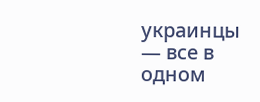украинцы — все в одном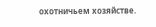охотничьем хозяйстве.